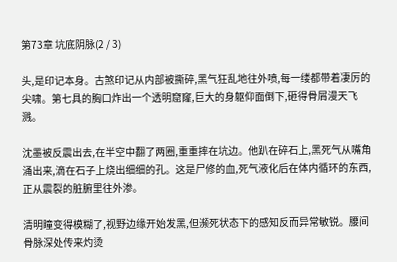第73章 坑底阴脉(2 / 3)

头,是印记本身。古煞印记从内部被撕碎,黑气狂乱地往外喷,每一缕都带着凄厉的尖啸。第七具的胸口炸出一个透明窟窿,巨大的身躯仰面倒下,砸得骨屑漫天飞溅。

沈墨被反震出去,在半空中翻了两圈,重重摔在坑边。他趴在碎石上,黑死气从嘴角涌出来,滴在石子上烧出细细的孔。这是尸修的血,死气液化后在体内循环的东西,正从震裂的脏腑里往外渗。

清明瞳变得模糊了,视野边缘开始发黑,但濒死状态下的感知反而异常敏锐。腰间骨脉深处传来灼烫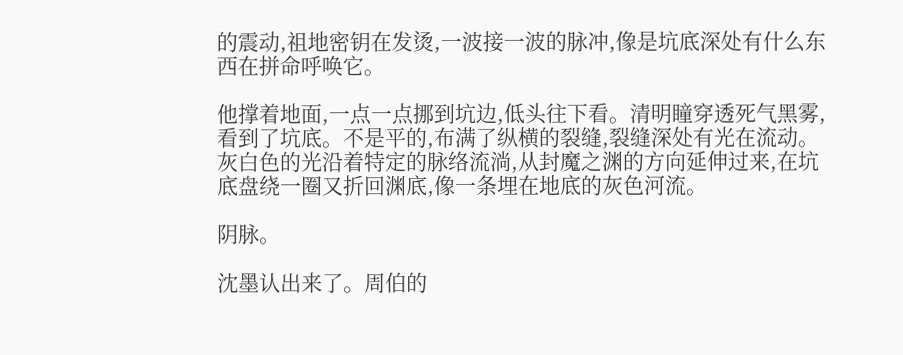的震动,祖地密钥在发烫,一波接一波的脉冲,像是坑底深处有什么东西在拼命呼唤它。

他撑着地面,一点一点挪到坑边,低头往下看。清明瞳穿透死气黑雾,看到了坑底。不是平的,布满了纵横的裂缝,裂缝深处有光在流动。灰白色的光沿着特定的脉络流淌,从封魔之渊的方向延伸过来,在坑底盘绕一圈又折回渊底,像一条埋在地底的灰色河流。

阴脉。

沈墨认出来了。周伯的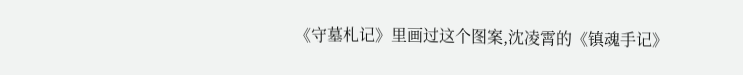《守墓札记》里画过这个图案,沈凌霄的《镇魂手记》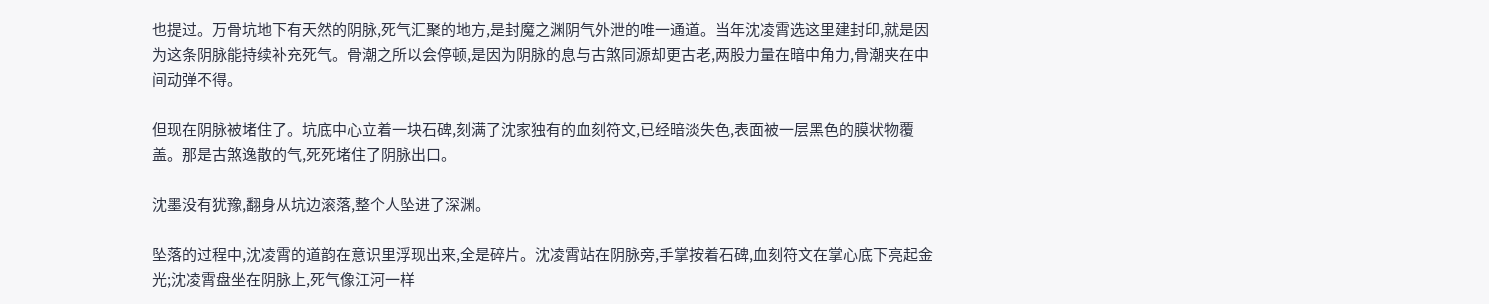也提过。万骨坑地下有天然的阴脉,死气汇聚的地方,是封魔之渊阴气外泄的唯一通道。当年沈凌霄选这里建封印,就是因为这条阴脉能持续补充死气。骨潮之所以会停顿,是因为阴脉的息与古煞同源却更古老,两股力量在暗中角力,骨潮夹在中间动弹不得。

但现在阴脉被堵住了。坑底中心立着一块石碑,刻满了沈家独有的血刻符文,已经暗淡失色,表面被一层黑色的膜状物覆盖。那是古煞逸散的气,死死堵住了阴脉出口。

沈墨没有犹豫,翻身从坑边滚落,整个人坠进了深渊。

坠落的过程中,沈凌霄的道韵在意识里浮现出来,全是碎片。沈凌霄站在阴脉旁,手掌按着石碑,血刻符文在掌心底下亮起金光;沈凌霄盘坐在阴脉上,死气像江河一样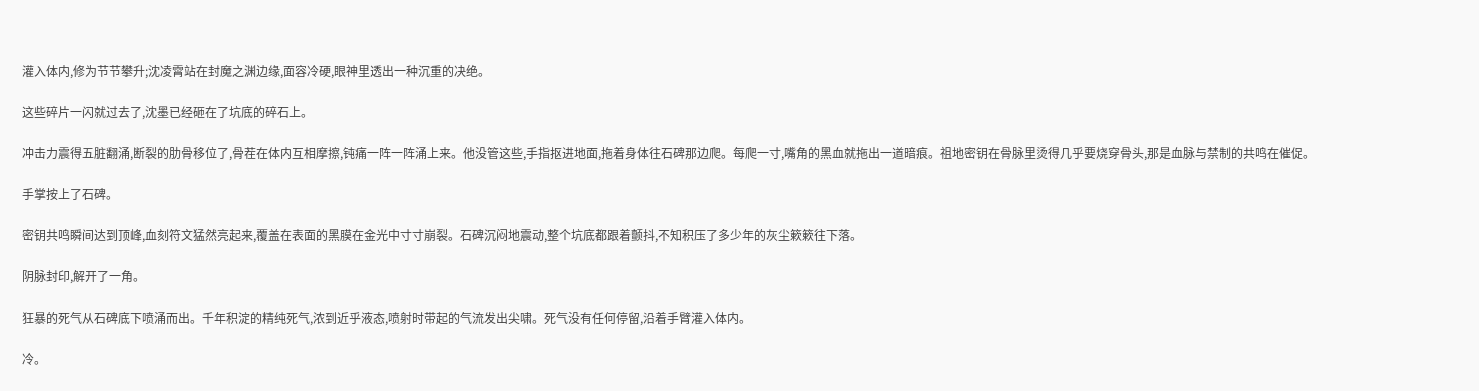灌入体内,修为节节攀升;沈凌霄站在封魔之渊边缘,面容冷硬,眼神里透出一种沉重的决绝。

这些碎片一闪就过去了,沈墨已经砸在了坑底的碎石上。

冲击力震得五脏翻涌,断裂的肋骨移位了,骨茬在体内互相摩擦,钝痛一阵一阵涌上来。他没管这些,手指抠进地面,拖着身体往石碑那边爬。每爬一寸,嘴角的黑血就拖出一道暗痕。祖地密钥在骨脉里烫得几乎要烧穿骨头,那是血脉与禁制的共鸣在催促。

手掌按上了石碑。

密钥共鸣瞬间达到顶峰,血刻符文猛然亮起来,覆盖在表面的黑膜在金光中寸寸崩裂。石碑沉闷地震动,整个坑底都跟着颤抖,不知积压了多少年的灰尘簌簌往下落。

阴脉封印,解开了一角。

狂暴的死气从石碑底下喷涌而出。千年积淀的精纯死气,浓到近乎液态,喷射时带起的气流发出尖啸。死气没有任何停留,沿着手臂灌入体内。

冷。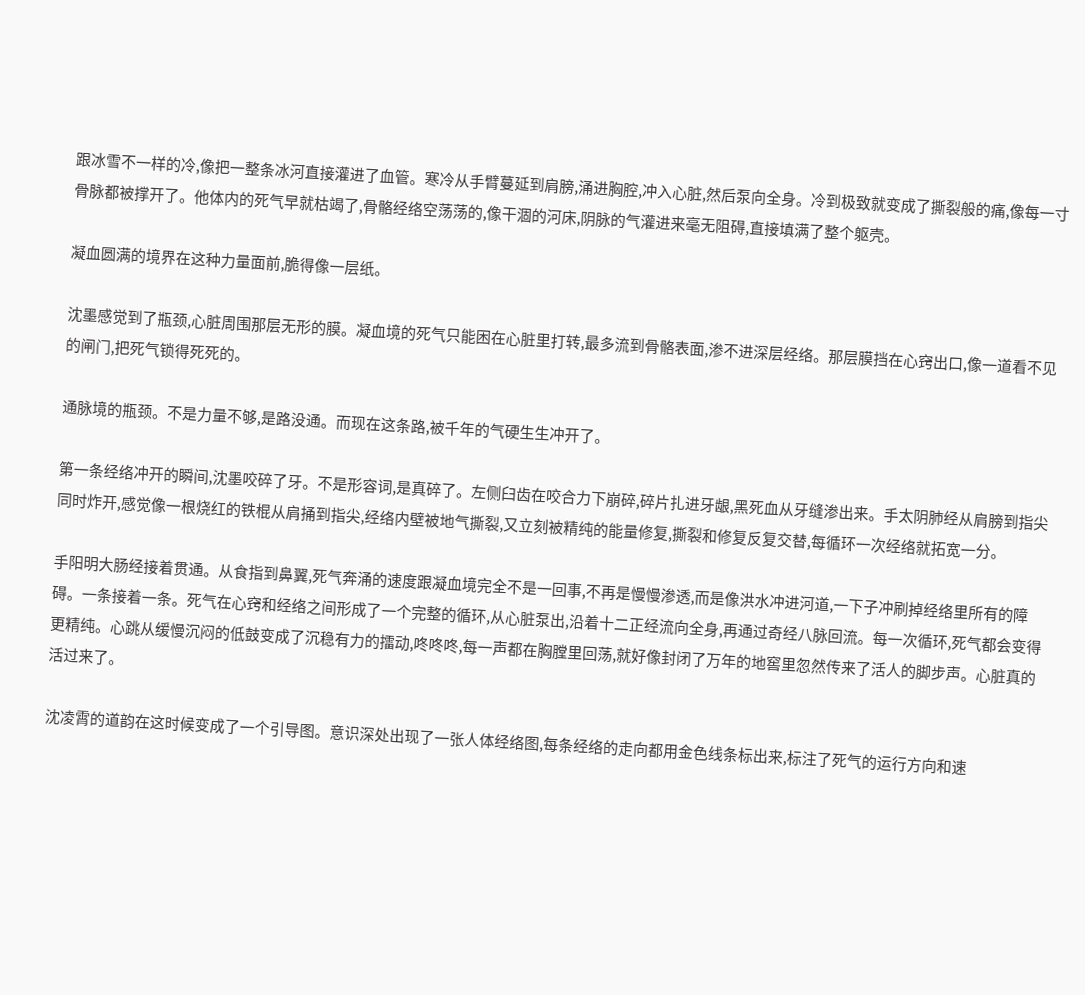跟冰雪不一样的冷,像把一整条冰河直接灌进了血管。寒冷从手臂蔓延到肩膀,涌进胸腔,冲入心脏,然后泵向全身。冷到极致就变成了撕裂般的痛,像每一寸骨脉都被撑开了。他体内的死气早就枯竭了,骨骼经络空荡荡的,像干涸的河床,阴脉的气灌进来毫无阻碍,直接填满了整个躯壳。

凝血圆满的境界在这种力量面前,脆得像一层纸。

沈墨感觉到了瓶颈,心脏周围那层无形的膜。凝血境的死气只能困在心脏里打转,最多流到骨骼表面,渗不进深层经络。那层膜挡在心窍出口,像一道看不见的闸门,把死气锁得死死的。

通脉境的瓶颈。不是力量不够,是路没通。而现在这条路,被千年的气硬生生冲开了。

第一条经络冲开的瞬间,沈墨咬碎了牙。不是形容词,是真碎了。左侧臼齿在咬合力下崩碎,碎片扎进牙龈,黑死血从牙缝渗出来。手太阴肺经从肩膀到指尖同时炸开,感觉像一根烧红的铁棍从肩捅到指尖,经络内壁被地气撕裂,又立刻被精纯的能量修复,撕裂和修复反复交替,每循环一次经络就拓宽一分。

手阳明大肠经接着贯通。从食指到鼻翼,死气奔涌的速度跟凝血境完全不是一回事,不再是慢慢渗透,而是像洪水冲进河道,一下子冲刷掉经络里所有的障碍。一条接着一条。死气在心窍和经络之间形成了一个完整的循环,从心脏泵出,沿着十二正经流向全身,再通过奇经八脉回流。每一次循环,死气都会变得更精纯。心跳从缓慢沉闷的低鼓变成了沉稳有力的擂动,咚咚咚,每一声都在胸膛里回荡,就好像封闭了万年的地窖里忽然传来了活人的脚步声。心脏真的活过来了。

沈凌霄的道韵在这时候变成了一个引导图。意识深处出现了一张人体经络图,每条经络的走向都用金色线条标出来,标注了死气的运行方向和速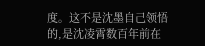度。这不是沈墨自己领悟的,是沈凌霄数百年前在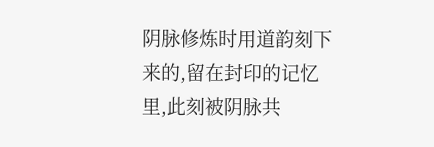阴脉修炼时用道韵刻下来的,留在封印的记忆里,此刻被阴脉共